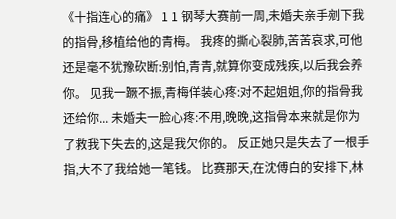《十指连心的痛》 1 1 钢琴大赛前一周,未婚夫亲手剜下我的指骨,移植给他的青梅。 我疼的撕心裂肺,苦苦哀求,可他还是毫不犹豫砍断:别怕,青青,就算你变成残疾,以后我会养你。 见我一蹶不振,青梅佯装心疼:对不起姐姐,你的指骨我还给你... 未婚夫一脸心疼:不用,晚晚,这指骨本来就是你为了救我下失去的,这是我欠你的。 反正她只是失去了一根手指,大不了我给她一笔钱。 比赛那天,在沈傅白的安排下,林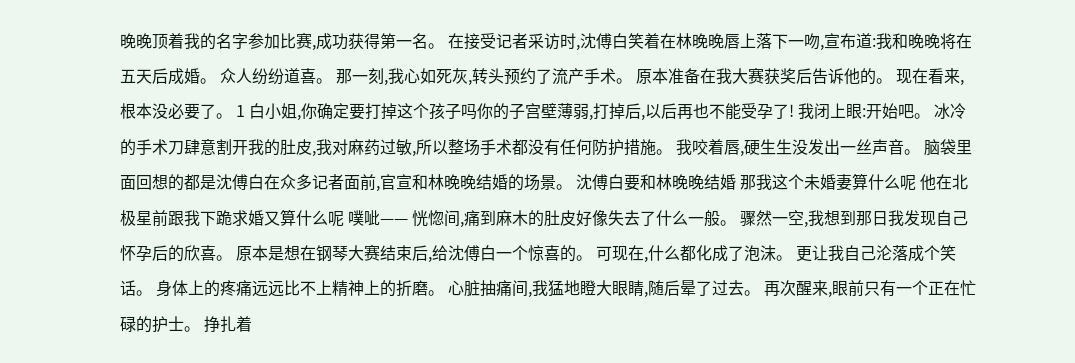晚晚顶着我的名字参加比赛,成功获得第一名。 在接受记者采访时,沈傅白笑着在林晚晚唇上落下一吻,宣布道:我和晚晚将在五天后成婚。 众人纷纷道喜。 那一刻,我心如死灰,转头预约了流产手术。 原本准备在我大赛获奖后告诉他的。 现在看来,根本没必要了。 1 白小姐,你确定要打掉这个孩子吗你的子宫壁薄弱,打掉后,以后再也不能受孕了! 我闭上眼:开始吧。 冰冷的手术刀肆意割开我的肚皮,我对麻药过敏,所以整场手术都没有任何防护措施。 我咬着唇,硬生生没发出一丝声音。 脑袋里面回想的都是沈傅白在众多记者面前,官宣和林晚晚结婚的场景。 沈傅白要和林晚晚结婚 那我这个未婚妻算什么呢 他在北极星前跟我下跪求婚又算什么呢 噗呲—— 恍惚间,痛到麻木的肚皮好像失去了什么一般。 骤然一空,我想到那日我发现自己怀孕后的欣喜。 原本是想在钢琴大赛结束后,给沈傅白一个惊喜的。 可现在,什么都化成了泡沫。 更让我自己沦落成个笑话。 身体上的疼痛远远比不上精神上的折磨。 心脏抽痛间,我猛地瞪大眼睛,随后晕了过去。 再次醒来,眼前只有一个正在忙碌的护士。 挣扎着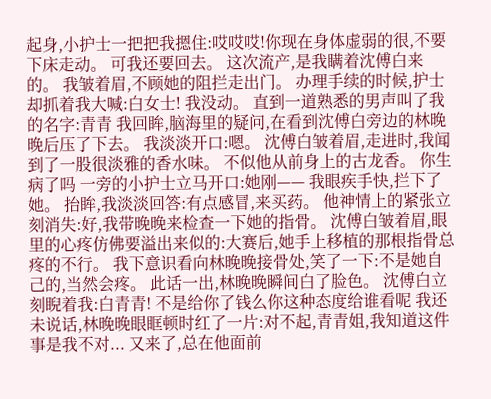起身,小护士一把把我摁住:哎哎哎!你现在身体虚弱的很,不要下床走动。 可我还要回去。 这次流产,是我瞒着沈傅白来的。 我皱着眉,不顾她的阻拦走出门。 办理手续的时候,护士却抓着我大喊:白女士! 我没动。 直到一道熟悉的男声叫了我的名字:青青 我回眸,脑海里的疑问,在看到沈傅白旁边的林晚晚后压了下去。 我淡淡开口:嗯。 沈傅白皱着眉,走进时,我闻到了一股很淡雅的香水味。 不似他从前身上的古龙香。 你生病了吗 一旁的小护士立马开口:她刚—— 我眼疾手快,拦下了她。 抬眸,我淡淡回答:有点感冒,来买药。 他神情上的紧张立刻消失:好,我带晚晚来检查一下她的指骨。 沈傅白皱着眉,眼里的心疼仿佛要溢出来似的:大赛后,她手上移植的那根指骨总疼的不行。 我下意识看向林晚晚接骨处,笑了一下:不是她自己的,当然会疼。 此话一出,林晚晚瞬间白了脸色。 沈傅白立刻睨着我:白青青! 不是给你了钱么你这种态度给谁看呢 我还未说话,林晚晚眼眶顿时红了一片:对不起,青青姐,我知道这件事是我不对... 又来了,总在他面前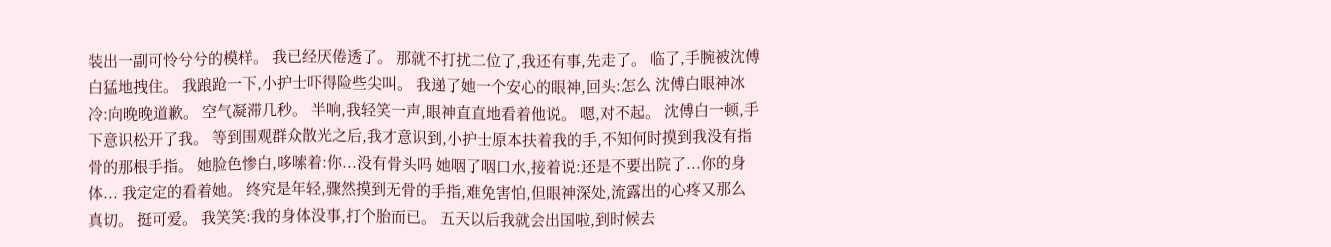装出一副可怜兮兮的模样。 我已经厌倦透了。 那就不打扰二位了,我还有事,先走了。 临了,手腕被沈傅白猛地拽住。 我踉跄一下,小护士吓得险些尖叫。 我递了她一个安心的眼神,回头:怎么 沈傅白眼神冰冷:向晚晚道歉。 空气凝滞几秒。 半响,我轻笑一声,眼神直直地看着他说。 嗯,对不起。 沈傅白一顿,手下意识松开了我。 等到围观群众散光之后,我才意识到,小护士原本扶着我的手,不知何时摸到我没有指骨的那根手指。 她脸色惨白,哆嗦着:你...没有骨头吗 她咽了咽口水,接着说:还是不要出院了...你的身体... 我定定的看着她。 终究是年轻,骤然摸到无骨的手指,难免害怕,但眼神深处,流露出的心疼又那么真切。 挺可爱。 我笑笑:我的身体没事,打个胎而已。 五天以后我就会出国啦,到时候去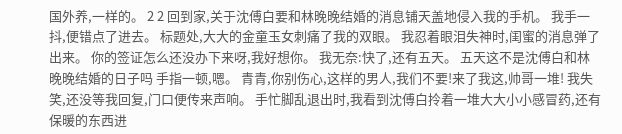国外养,一样的。 2 2 回到家,关于沈傅白要和林晚晚结婚的消息铺天盖地侵入我的手机。 我手一抖,便错点了进去。 标题处,大大的金童玉女刺痛了我的双眼。 我忍着眼泪失神时,闺蜜的消息弹了出来。 你的签证怎么还没办下来呀,我好想你。 我无奈:快了,还有五天。 五天这不是沈傅白和林晚晚结婚的日子吗 手指一顿,嗯。 青青,你别伤心,这样的男人,我们不要!来了我这,帅哥一堆! 我失笑,还没等我回复,门口便传来声响。 手忙脚乱退出时,我看到沈傅白拎着一堆大大小小感冒药,还有保暖的东西进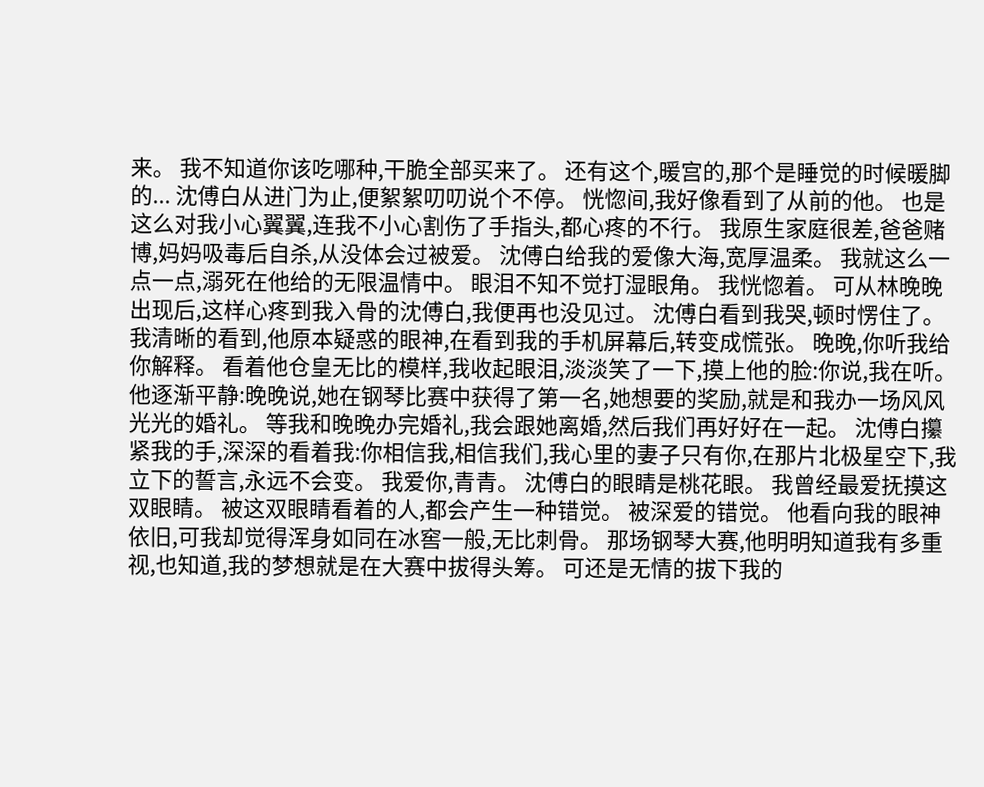来。 我不知道你该吃哪种,干脆全部买来了。 还有这个,暖宫的,那个是睡觉的时候暖脚的... 沈傅白从进门为止,便絮絮叨叨说个不停。 恍惚间,我好像看到了从前的他。 也是这么对我小心翼翼,连我不小心割伤了手指头,都心疼的不行。 我原生家庭很差,爸爸赌博,妈妈吸毒后自杀,从没体会过被爱。 沈傅白给我的爱像大海,宽厚温柔。 我就这么一点一点,溺死在他给的无限温情中。 眼泪不知不觉打湿眼角。 我恍惚着。 可从林晚晚出现后,这样心疼到我入骨的沈傅白,我便再也没见过。 沈傅白看到我哭,顿时愣住了。 我清晰的看到,他原本疑惑的眼神,在看到我的手机屏幕后,转变成慌张。 晚晚,你听我给你解释。 看着他仓皇无比的模样,我收起眼泪,淡淡笑了一下,摸上他的脸:你说,我在听。 他逐渐平静:晚晚说,她在钢琴比赛中获得了第一名,她想要的奖励,就是和我办一场风风光光的婚礼。 等我和晚晚办完婚礼,我会跟她离婚,然后我们再好好在一起。 沈傅白攥紧我的手,深深的看着我:你相信我,相信我们,我心里的妻子只有你,在那片北极星空下,我立下的誓言,永远不会变。 我爱你,青青。 沈傅白的眼睛是桃花眼。 我曾经最爱抚摸这双眼睛。 被这双眼睛看着的人,都会产生一种错觉。 被深爱的错觉。 他看向我的眼神依旧,可我却觉得浑身如同在冰窖一般,无比刺骨。 那场钢琴大赛,他明明知道我有多重视,也知道,我的梦想就是在大赛中拔得头筹。 可还是无情的拔下我的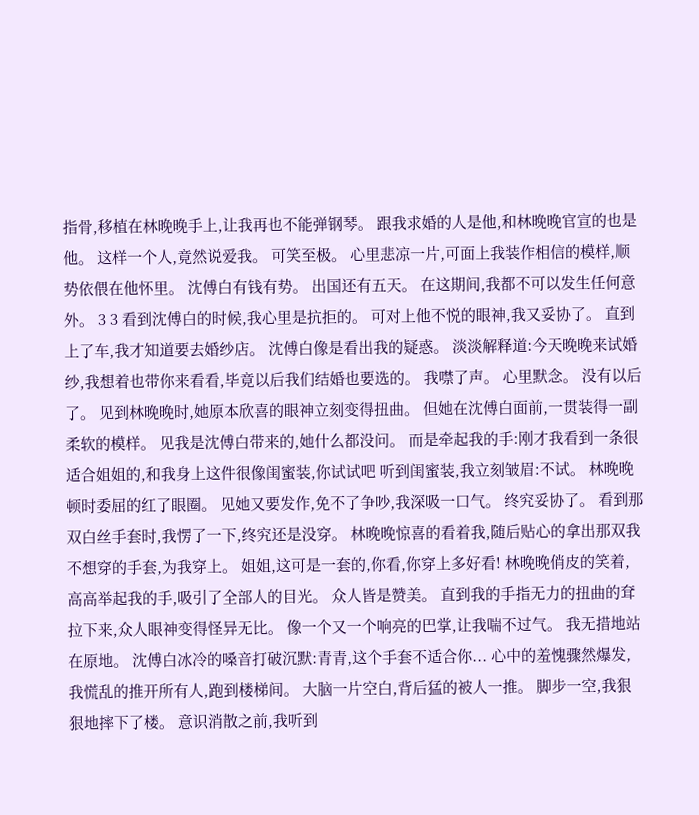指骨,移植在林晚晚手上,让我再也不能弹钢琴。 跟我求婚的人是他,和林晚晚官宣的也是他。 这样一个人,竟然说爱我。 可笑至极。 心里悲凉一片,可面上我装作相信的模样,顺势依偎在他怀里。 沈傅白有钱有势。 出国还有五天。 在这期间,我都不可以发生任何意外。 3 3 看到沈傅白的时候,我心里是抗拒的。 可对上他不悦的眼神,我又妥协了。 直到上了车,我才知道要去婚纱店。 沈傅白像是看出我的疑惑。 淡淡解释道:今天晚晚来试婚纱,我想着也带你来看看,毕竟以后我们结婚也要选的。 我噤了声。 心里默念。 没有以后了。 见到林晚晚时,她原本欣喜的眼神立刻变得扭曲。 但她在沈傅白面前,一贯装得一副柔软的模样。 见我是沈傅白带来的,她什么都没问。 而是牵起我的手:刚才我看到一条很适合姐姐的,和我身上这件很像闺蜜装,你试试吧 听到闺蜜装,我立刻皱眉:不试。 林晚晚顿时委屈的红了眼圈。 见她又要发作,免不了争吵,我深吸一口气。 终究妥协了。 看到那双白丝手套时,我愣了一下,终究还是没穿。 林晚晚惊喜的看着我,随后贴心的拿出那双我不想穿的手套,为我穿上。 姐姐,这可是一套的,你看,你穿上多好看! 林晚晚俏皮的笑着,高高举起我的手,吸引了全部人的目光。 众人皆是赞美。 直到我的手指无力的扭曲的耷拉下来,众人眼神变得怪异无比。 像一个又一个响亮的巴掌,让我喘不过气。 我无措地站在原地。 沈傅白冰冷的嗓音打破沉默:青青,这个手套不适合你... 心中的羞愧骤然爆发,我慌乱的推开所有人,跑到楼梯间。 大脑一片空白,背后猛的被人一推。 脚步一空,我狠狠地摔下了楼。 意识消散之前,我听到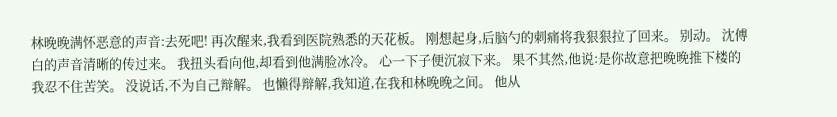林晚晚满怀恶意的声音:去死吧! 再次醒来,我看到医院熟悉的天花板。 刚想起身,后脑勺的刺痛将我狠狠拉了回来。 别动。 沈傅白的声音清晰的传过来。 我扭头看向他,却看到他满脸冰冷。 心一下子便沉寂下来。 果不其然,他说:是你故意把晚晚推下楼的 我忍不住苦笑。 没说话,不为自己辩解。 也懒得辩解,我知道,在我和林晚晚之间。 他从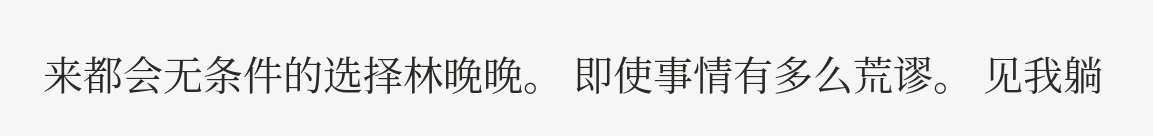来都会无条件的选择林晚晚。 即使事情有多么荒谬。 见我躺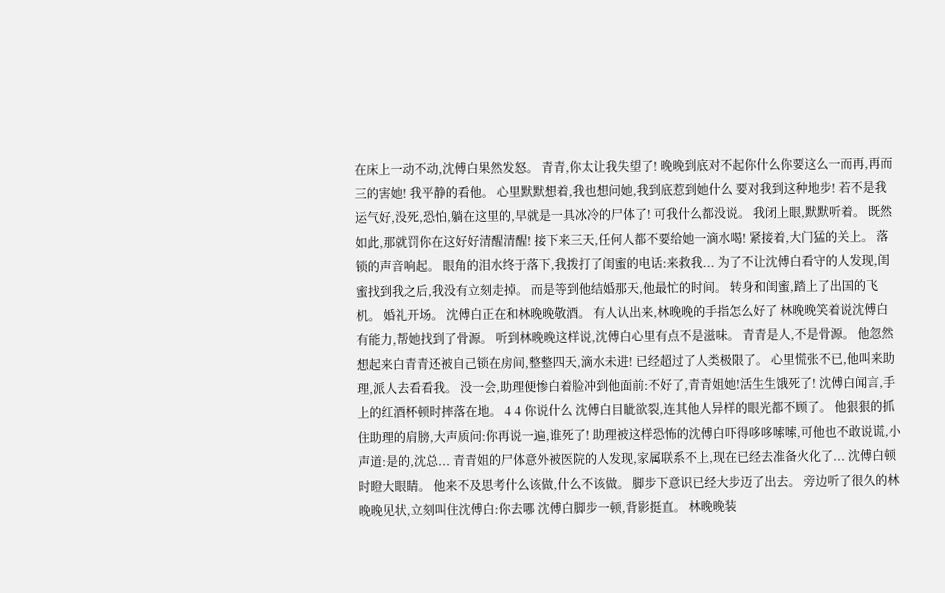在床上一动不动,沈傅白果然发怒。 青青,你太让我失望了! 晚晚到底对不起你什么你要这么一而再,再而三的害她! 我平静的看他。 心里默默想着,我也想问她,我到底惹到她什么 要对我到这种地步! 若不是我运气好,没死,恐怕,躺在这里的,早就是一具冰冷的尸体了! 可我什么都没说。 我闭上眼,默默听着。 既然如此,那就罚你在这好好清醒清醒! 接下来三天,任何人都不要给她一滴水喝! 紧接着,大门猛的关上。 落锁的声音响起。 眼角的泪水终于落下,我拨打了闺蜜的电话:来救我... 为了不让沈傅白看守的人发现,闺蜜找到我之后,我没有立刻走掉。 而是等到他结婚那天,他最忙的时间。 转身和闺蜜,踏上了出国的飞机。 婚礼开场。 沈傅白正在和林晚晚敬酒。 有人认出来,林晚晚的手指怎么好了 林晚晚笑着说沈傅白有能力,帮她找到了骨源。 听到林晚晚这样说,沈傅白心里有点不是滋味。 青青是人,不是骨源。 他忽然想起来白青青还被自己锁在房间,整整四天,滴水未进! 已经超过了人类极限了。 心里慌张不已,他叫来助理,派人去看看我。 没一会,助理便惨白着脸冲到他面前:不好了,青青姐她!活生生饿死了! 沈傅白闻言,手上的红酒杯顿时摔落在地。 4 4 你说什么 沈傅白目眦欲裂,连其他人异样的眼光都不顾了。 他狠狠的抓住助理的肩膀,大声质问:你再说一遍,谁死了! 助理被这样恐怖的沈傅白吓得哆哆嗦嗦,可他也不敢说谎,小声道:是的,沈总... 青青姐的尸体意外被医院的人发现,家属联系不上,现在已经去准备火化了... 沈傅白顿时瞪大眼睛。 他来不及思考什么该做,什么不该做。 脚步下意识已经大步迈了出去。 旁边听了很久的林晚晚见状,立刻叫住沈傅白:你去哪 沈傅白脚步一顿,背影挺直。 林晚晚装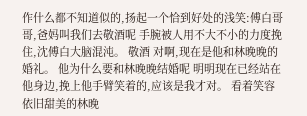作什么都不知道似的,扬起一个恰到好处的浅笑:傅白哥哥,爸妈叫我们去敬酒呢 手腕被人用不大不小的力度挽住,沈傅白大脑混沌。 敬酒 对啊,现在是他和林晚晚的婚礼。 他为什么要和林晚晚结婚呢 明明现在已经站在他身边,挽上他手臂笑着的,应该是我才对。 看着笑容依旧甜美的林晚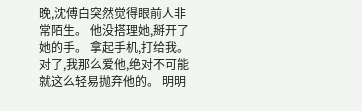晚,沈傅白突然觉得眼前人非常陌生。 他没搭理她,掰开了她的手。 拿起手机,打给我。 对了,我那么爱他,绝对不可能就这么轻易抛弃他的。 明明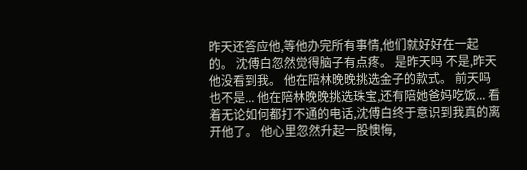昨天还答应他,等他办完所有事情,他们就好好在一起的。 沈傅白忽然觉得脑子有点疼。 是昨天吗 不是,昨天他没看到我。 他在陪林晚晚挑选金子的款式。 前天吗也不是... 他在陪林晚晚挑选珠宝,还有陪她爸妈吃饭... 看着无论如何都打不通的电话,沈傅白终于意识到我真的离开他了。 他心里忽然升起一股懊悔,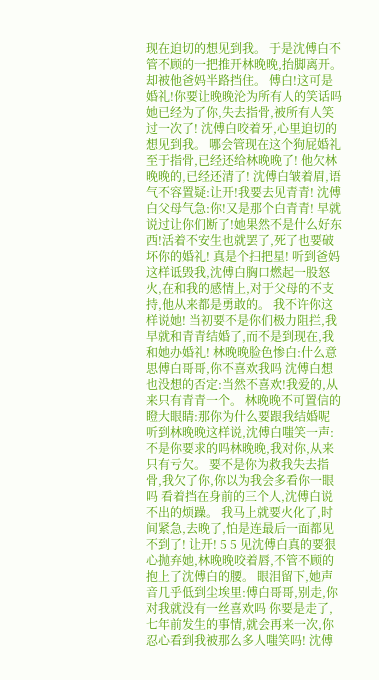现在迫切的想见到我。 于是沈傅白不管不顾的一把推开林晚晚,抬脚离开。 却被他爸妈半路挡住。 傅白!这可是婚礼!你要让晚晚沦为所有人的笑话吗 她已经为了你,失去指骨,被所有人笑过一次了! 沈傅白咬着牙,心里迫切的想见到我。 哪会管现在这个狗屁婚礼 至于指骨,已经还给林晚晚了! 他欠林晚晚的,已经还清了! 沈傅白皱着眉,语气不容置疑:让开!我要去见青青! 沈傅白父母气急:你!又是那个白青青! 早就说过让你们断了!她果然不是什么好东西!活着不安生也就罢了,死了也要破坏你的婚礼! 真是个扫把星! 听到爸妈这样诋毁我,沈傅白胸口燃起一股怒火,在和我的感情上,对于父母的不支持,他从来都是勇敢的。 我不许你这样说她! 当初要不是你们极力阻拦,我早就和青青结婚了,而不是到现在,我和她办婚礼! 林晚晚脸色惨白:什么意思傅白哥哥,你不喜欢我吗 沈傅白想也没想的否定:当然不喜欢!我爱的,从来只有青青一个。 林晚晚不可置信的瞪大眼睛:那你为什么要跟我结婚呢 听到林晚晚这样说,沈傅白嗤笑一声:不是你要求的吗林晚晚,我对你,从来只有亏欠。 要不是你为救我失去指骨,我欠了你,你以为我会多看你一眼吗 看着挡在身前的三个人,沈傅白说不出的烦躁。 我马上就要火化了,时间紧急,去晚了,怕是连最后一面都见不到了! 让开! 5 5 见沈傅白真的要狠心抛弃她,林晚晚咬着唇,不管不顾的抱上了沈傅白的腰。 眼泪留下,她声音几乎低到尘埃里:傅白哥哥,别走,你对我就没有一丝喜欢吗 你要是走了,七年前发生的事情,就会再来一次,你忍心看到我被那么多人嗤笑吗! 沈傅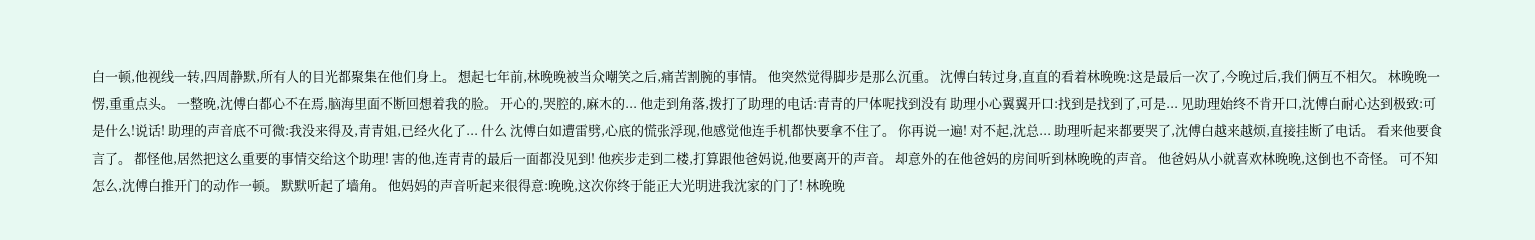白一顿,他视线一转,四周静默,所有人的目光都聚集在他们身上。 想起七年前,林晚晚被当众嘲笑之后,痛苦割腕的事情。 他突然觉得脚步是那么沉重。 沈傅白转过身,直直的看着林晚晚:这是最后一次了,今晚过后,我们俩互不相欠。 林晚晚一愣,重重点头。 一整晚,沈傅白都心不在焉,脑海里面不断回想着我的脸。 开心的,哭腔的,麻木的... 他走到角落,拨打了助理的电话:青青的尸体呢找到没有 助理小心翼翼开口:找到是找到了,可是... 见助理始终不肯开口,沈傅白耐心达到极致:可是什么!说话! 助理的声音底不可微:我没来得及,青青姐,已经火化了... 什么 沈傅白如遭雷劈,心底的慌张浮现,他感觉他连手机都快要拿不住了。 你再说一遍! 对不起,沈总... 助理听起来都要哭了,沈傅白越来越烦,直接挂断了电话。 看来他要食言了。 都怪他,居然把这么重要的事情交给这个助理! 害的他,连青青的最后一面都没见到! 他疾步走到二楼,打算跟他爸妈说,他要离开的声音。 却意外的在他爸妈的房间听到林晚晚的声音。 他爸妈从小就喜欢林晚晚,这倒也不奇怪。 可不知怎么,沈傅白推开门的动作一顿。 默默听起了墙角。 他妈妈的声音听起来很得意:晚晚,这次你终于能正大光明进我沈家的门了! 林晚晚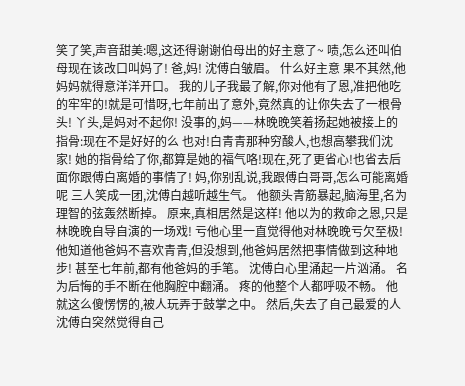笑了笑,声音甜美:嗯,这还得谢谢伯母出的好主意了~ 啧,怎么还叫伯母现在该改口叫妈了! 爸,妈! 沈傅白皱眉。 什么好主意 果不其然,他妈妈就得意洋洋开口。 我的儿子我最了解,你对他有了恩,准把他吃的牢牢的!就是可惜呀,七年前出了意外,竟然真的让你失去了一根骨头! 丫头,是妈对不起你! 没事的,妈——林晚晚笑着扬起她被接上的指骨:现在不是好好的么 也对!白青青那种穷酸人,也想高攀我们沈家! 她的指骨给了你,都算是她的福气咯!现在,死了更省心!也省去后面你跟傅白离婚的事情了! 妈,你别乱说,我跟傅白哥哥,怎么可能离婚呢 三人笑成一团,沈傅白越听越生气。 他额头青筋暴起,脑海里,名为理智的弦轰然断掉。 原来,真相居然是这样! 他以为的救命之恩,只是林晚晚自导自演的一场戏! 亏他心里一直觉得他对林晚晚亏欠至极! 他知道他爸妈不喜欢青青,但没想到,他爸妈居然把事情做到这种地步! 甚至七年前,都有他爸妈的手笔。 沈傅白心里涌起一片汹涌。 名为后悔的手不断在他胸腔中翻涌。 疼的他整个人都呼吸不畅。 他就这么傻愣愣的,被人玩弄于鼓掌之中。 然后,失去了自己最爱的人 沈傅白突然觉得自己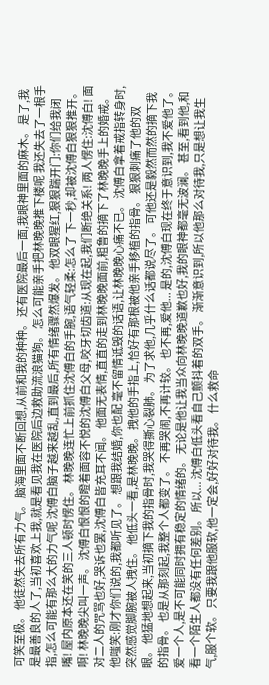可笑至极。 他徒然失去所有力气。 脑海里面不断回想,从前和我的种种。 还有医院最后一面,我眼神里面的麻木。 是了,我是最善良的人了,当初喜欢上我,就是看见我在医院后边救助流浪猫狗。 怎么可能亲手把林晚晚推下楼呢 我还失去了一根手指,怎么可能有那么大的力气呢 沈傅白脑子越来越乱,直到最后,所有情绪骤然爆发。 他双眼猩红,狠狠踹开门:你们给我闭嘴! 屋内原本还在笑的三人顿时愣住。 林晚晚连忙上前抓住沈傅白的手腕,语气轻柔:怎么了 下一秒,却被沈傅白狠狠推开。 啊! 林晚晚尖叫一声。 沈傅白恨恨的瞪着面容不悦的沈傅白父母,咬牙切齿道:从现在起,我们断绝关系! 两人愣住:沈傅白! 面对二人的咒骂也好,哭诉也罢,沈傅白皆充耳不闻。 他面无表情,直直的走到林晚晚面前,粗鲁的摘下了林晚晚手上的婚戒。 他嗤笑:刚才你们说的,我都听见了。 想跟我结婚,你也配 毫不留情诋毁的话语,让林晚晚心痛不已。 沈傅白拿着戒指转身时,突然感觉脚腕被人拽住。 他低头一看,是林晚晚。 拽他的手指上,恰好有那根被他亲手移植的指骨。 狠狠刺痛了他的双眼。 他猛地想起来,当初摘下我的指骨时,我哭得撕心裂肺。 为了求他,几乎什么话都说尽了。 可他还是毅然而然的摘下我的指骨。 也是从那刻起,我整个人都变了。 不再哭闹,不再计较。 也不再,爱他... 是的,沈傅白现在终于意识到,我不爱他了。 爱一个人,是不可能同时拥有稳定的情绪的。 无论是他让我当众向林晚晚道歉也好,我的眼神都毫无波澜。 甚至,看到他,和看一个陌生人都没有任何差别。 所以... 沈傅白低头看自己颤抖着的双手。 渐渐意识到,所以他那么对待我,只是想让我生气,服个软。 只要我跟他服软,他一定会,好好对待我。 什么救命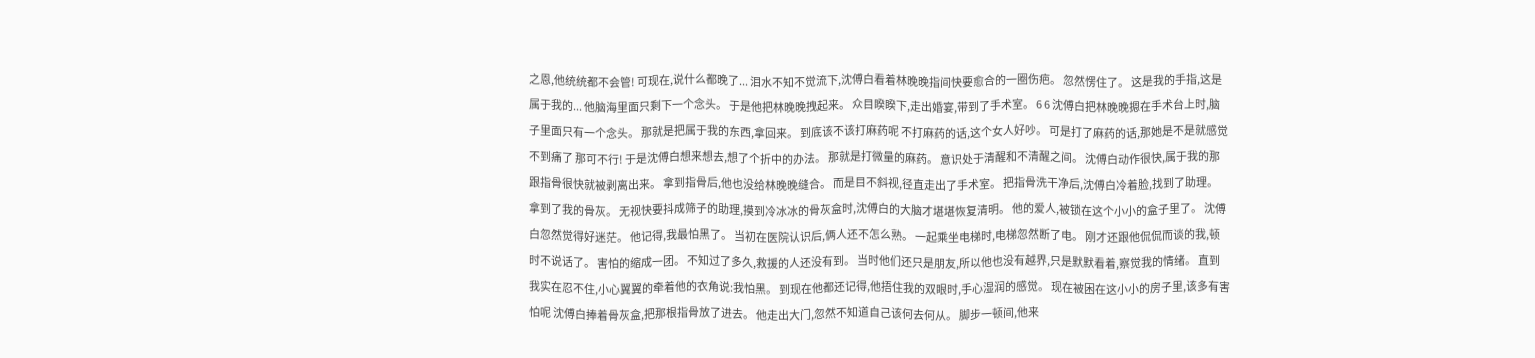之恩,他统统都不会管! 可现在,说什么都晚了... 泪水不知不觉流下,沈傅白看着林晚晚指间快要愈合的一圈伤疤。 忽然愣住了。 这是我的手指,这是属于我的... 他脑海里面只剩下一个念头。 于是他把林晚晚拽起来。 众目睽睽下,走出婚宴,带到了手术室。 6 6 沈傅白把林晚晚摁在手术台上时,脑子里面只有一个念头。 那就是把属于我的东西,拿回来。 到底该不该打麻药呢 不打麻药的话,这个女人好吵。 可是打了麻药的话,那她是不是就感觉不到痛了 那可不行! 于是沈傅白想来想去,想了个折中的办法。 那就是打微量的麻药。 意识处于清醒和不清醒之间。 沈傅白动作很快,属于我的那跟指骨很快就被剥离出来。 拿到指骨后,他也没给林晚晚缝合。 而是目不斜视,径直走出了手术室。 把指骨洗干净后,沈傅白冷着脸,找到了助理。 拿到了我的骨灰。 无视快要抖成筛子的助理,摸到冷冰冰的骨灰盒时,沈傅白的大脑才堪堪恢复清明。 他的爱人,被锁在这个小小的盒子里了。 沈傅白忽然觉得好迷茫。 他记得,我最怕黑了。 当初在医院认识后,俩人还不怎么熟。 一起乘坐电梯时,电梯忽然断了电。 刚才还跟他侃侃而谈的我,顿时不说话了。 害怕的缩成一团。 不知过了多久,救援的人还没有到。 当时他们还只是朋友,所以他也没有越界,只是默默看着,察觉我的情绪。 直到我实在忍不住,小心翼翼的牵着他的衣角说:我怕黑。 到现在他都还记得,他捂住我的双眼时,手心湿润的感觉。 现在被困在这小小的房子里,该多有害怕呢 沈傅白捧着骨灰盒,把那根指骨放了进去。 他走出大门,忽然不知道自己该何去何从。 脚步一顿间,他来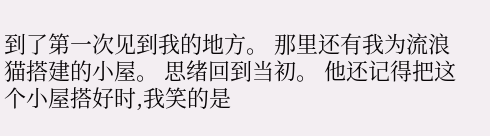到了第一次见到我的地方。 那里还有我为流浪猫搭建的小屋。 思绪回到当初。 他还记得把这个小屋搭好时,我笑的是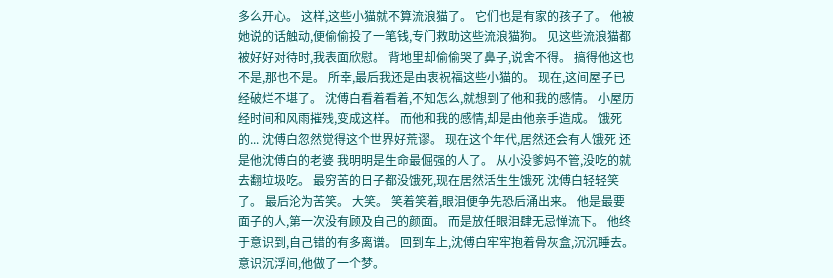多么开心。 这样,这些小猫就不算流浪猫了。 它们也是有家的孩子了。 他被她说的话触动,便偷偷投了一笔钱,专门救助这些流浪猫狗。 见这些流浪猫都被好好对待时,我表面欣慰。 背地里却偷偷哭了鼻子,说舍不得。 搞得他这也不是,那也不是。 所幸,最后我还是由衷祝福这些小猫的。 现在,这间屋子已经破烂不堪了。 沈傅白看着看着,不知怎么,就想到了他和我的感情。 小屋历经时间和风雨摧残,变成这样。 而他和我的感情,却是由他亲手造成。 饿死的... 沈傅白忽然觉得这个世界好荒谬。 现在这个年代,居然还会有人饿死 还是他沈傅白的老婆 我明明是生命最倔强的人了。 从小没爹妈不管,没吃的就去翻垃圾吃。 最穷苦的日子都没饿死,现在居然活生生饿死 沈傅白轻轻笑了。 最后沦为苦笑。 大笑。 笑着笑着,眼泪便争先恐后涌出来。 他是最要面子的人,第一次没有顾及自己的颜面。 而是放任眼泪肆无忌惮流下。 他终于意识到,自己错的有多离谱。 回到车上,沈傅白牢牢抱着骨灰盒,沉沉睡去。 意识沉浮间,他做了一个梦。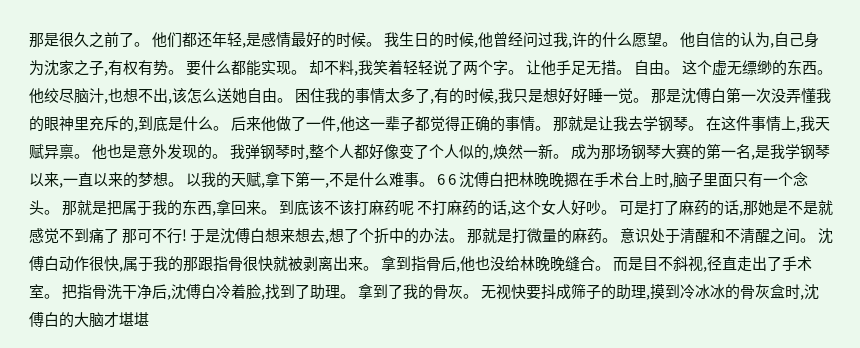那是很久之前了。 他们都还年轻,是感情最好的时候。 我生日的时候,他曾经问过我,许的什么愿望。 他自信的认为,自己身为沈家之子,有权有势。 要什么都能实现。 却不料,我笑着轻轻说了两个字。 让他手足无措。 自由。 这个虚无缥缈的东西。 他绞尽脑汁,也想不出,该怎么送她自由。 困住我的事情太多了,有的时候,我只是想好好睡一觉。 那是沈傅白第一次没弄懂我的眼神里充斥的,到底是什么。 后来他做了一件,他这一辈子都觉得正确的事情。 那就是让我去学钢琴。 在这件事情上,我天赋异禀。 他也是意外发现的。 我弹钢琴时,整个人都好像变了个人似的,焕然一新。 成为那场钢琴大赛的第一名,是我学钢琴以来,一直以来的梦想。 以我的天赋,拿下第一,不是什么难事。 6 6 沈傅白把林晚晚摁在手术台上时,脑子里面只有一个念头。 那就是把属于我的东西,拿回来。 到底该不该打麻药呢 不打麻药的话,这个女人好吵。 可是打了麻药的话,那她是不是就感觉不到痛了 那可不行! 于是沈傅白想来想去,想了个折中的办法。 那就是打微量的麻药。 意识处于清醒和不清醒之间。 沈傅白动作很快,属于我的那跟指骨很快就被剥离出来。 拿到指骨后,他也没给林晚晚缝合。 而是目不斜视,径直走出了手术室。 把指骨洗干净后,沈傅白冷着脸,找到了助理。 拿到了我的骨灰。 无视快要抖成筛子的助理,摸到冷冰冰的骨灰盒时,沈傅白的大脑才堪堪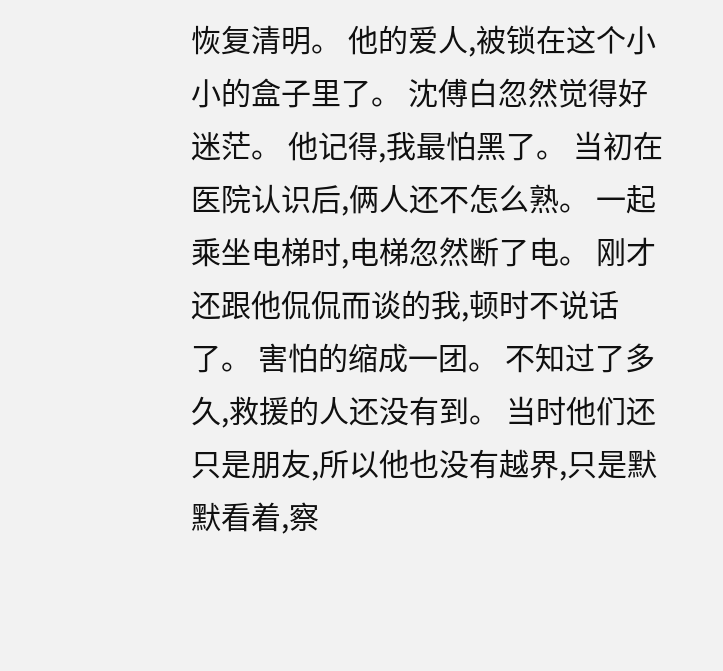恢复清明。 他的爱人,被锁在这个小小的盒子里了。 沈傅白忽然觉得好迷茫。 他记得,我最怕黑了。 当初在医院认识后,俩人还不怎么熟。 一起乘坐电梯时,电梯忽然断了电。 刚才还跟他侃侃而谈的我,顿时不说话了。 害怕的缩成一团。 不知过了多久,救援的人还没有到。 当时他们还只是朋友,所以他也没有越界,只是默默看着,察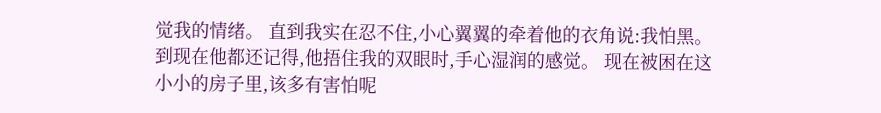觉我的情绪。 直到我实在忍不住,小心翼翼的牵着他的衣角说:我怕黑。 到现在他都还记得,他捂住我的双眼时,手心湿润的感觉。 现在被困在这小小的房子里,该多有害怕呢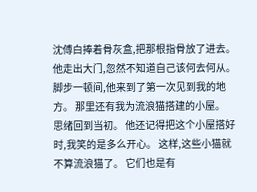沈傅白捧着骨灰盒,把那根指骨放了进去。 他走出大门,忽然不知道自己该何去何从。 脚步一顿间,他来到了第一次见到我的地方。 那里还有我为流浪猫搭建的小屋。 思绪回到当初。 他还记得把这个小屋搭好时,我笑的是多么开心。 这样,这些小猫就不算流浪猫了。 它们也是有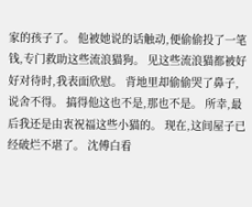家的孩子了。 他被她说的话触动,便偷偷投了一笔钱,专门救助这些流浪猫狗。 见这些流浪猫都被好好对待时,我表面欣慰。 背地里却偷偷哭了鼻子,说舍不得。 搞得他这也不是,那也不是。 所幸,最后我还是由衷祝福这些小猫的。 现在,这间屋子已经破烂不堪了。 沈傅白看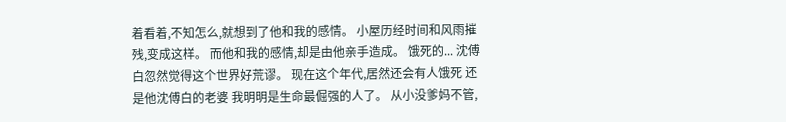着看着,不知怎么,就想到了他和我的感情。 小屋历经时间和风雨摧残,变成这样。 而他和我的感情,却是由他亲手造成。 饿死的... 沈傅白忽然觉得这个世界好荒谬。 现在这个年代,居然还会有人饿死 还是他沈傅白的老婆 我明明是生命最倔强的人了。 从小没爹妈不管,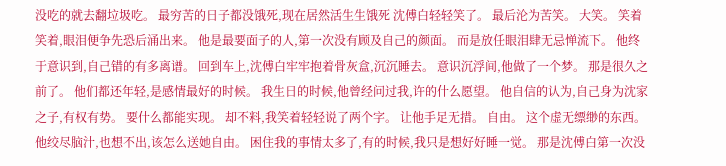没吃的就去翻垃圾吃。 最穷苦的日子都没饿死,现在居然活生生饿死 沈傅白轻轻笑了。 最后沦为苦笑。 大笑。 笑着笑着,眼泪便争先恐后涌出来。 他是最要面子的人,第一次没有顾及自己的颜面。 而是放任眼泪肆无忌惮流下。 他终于意识到,自己错的有多离谱。 回到车上,沈傅白牢牢抱着骨灰盒,沉沉睡去。 意识沉浮间,他做了一个梦。 那是很久之前了。 他们都还年轻,是感情最好的时候。 我生日的时候,他曾经问过我,许的什么愿望。 他自信的认为,自己身为沈家之子,有权有势。 要什么都能实现。 却不料,我笑着轻轻说了两个字。 让他手足无措。 自由。 这个虚无缥缈的东西。 他绞尽脑汁,也想不出,该怎么送她自由。 困住我的事情太多了,有的时候,我只是想好好睡一觉。 那是沈傅白第一次没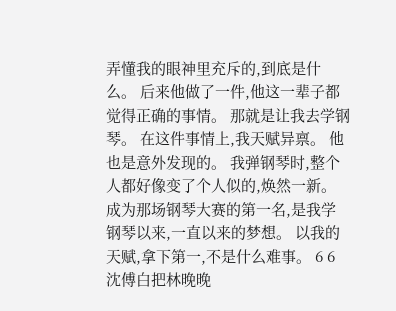弄懂我的眼神里充斥的,到底是什么。 后来他做了一件,他这一辈子都觉得正确的事情。 那就是让我去学钢琴。 在这件事情上,我天赋异禀。 他也是意外发现的。 我弹钢琴时,整个人都好像变了个人似的,焕然一新。 成为那场钢琴大赛的第一名,是我学钢琴以来,一直以来的梦想。 以我的天赋,拿下第一,不是什么难事。 6 6 沈傅白把林晚晚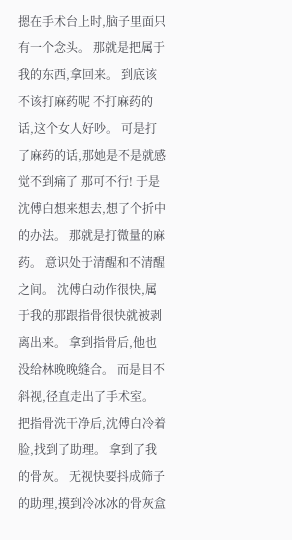摁在手术台上时,脑子里面只有一个念头。 那就是把属于我的东西,拿回来。 到底该不该打麻药呢 不打麻药的话,这个女人好吵。 可是打了麻药的话,那她是不是就感觉不到痛了 那可不行! 于是沈傅白想来想去,想了个折中的办法。 那就是打微量的麻药。 意识处于清醒和不清醒之间。 沈傅白动作很快,属于我的那跟指骨很快就被剥离出来。 拿到指骨后,他也没给林晚晚缝合。 而是目不斜视,径直走出了手术室。 把指骨洗干净后,沈傅白冷着脸,找到了助理。 拿到了我的骨灰。 无视快要抖成筛子的助理,摸到冷冰冰的骨灰盒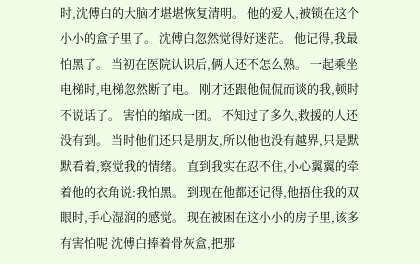时,沈傅白的大脑才堪堪恢复清明。 他的爱人,被锁在这个小小的盒子里了。 沈傅白忽然觉得好迷茫。 他记得,我最怕黑了。 当初在医院认识后,俩人还不怎么熟。 一起乘坐电梯时,电梯忽然断了电。 刚才还跟他侃侃而谈的我,顿时不说话了。 害怕的缩成一团。 不知过了多久,救援的人还没有到。 当时他们还只是朋友,所以他也没有越界,只是默默看着,察觉我的情绪。 直到我实在忍不住,小心翼翼的牵着他的衣角说:我怕黑。 到现在他都还记得,他捂住我的双眼时,手心湿润的感觉。 现在被困在这小小的房子里,该多有害怕呢 沈傅白捧着骨灰盒,把那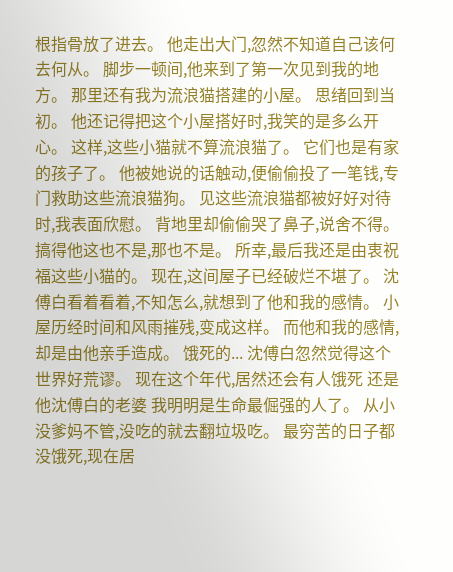根指骨放了进去。 他走出大门,忽然不知道自己该何去何从。 脚步一顿间,他来到了第一次见到我的地方。 那里还有我为流浪猫搭建的小屋。 思绪回到当初。 他还记得把这个小屋搭好时,我笑的是多么开心。 这样,这些小猫就不算流浪猫了。 它们也是有家的孩子了。 他被她说的话触动,便偷偷投了一笔钱,专门救助这些流浪猫狗。 见这些流浪猫都被好好对待时,我表面欣慰。 背地里却偷偷哭了鼻子,说舍不得。 搞得他这也不是,那也不是。 所幸,最后我还是由衷祝福这些小猫的。 现在,这间屋子已经破烂不堪了。 沈傅白看着看着,不知怎么,就想到了他和我的感情。 小屋历经时间和风雨摧残,变成这样。 而他和我的感情,却是由他亲手造成。 饿死的... 沈傅白忽然觉得这个世界好荒谬。 现在这个年代,居然还会有人饿死 还是他沈傅白的老婆 我明明是生命最倔强的人了。 从小没爹妈不管,没吃的就去翻垃圾吃。 最穷苦的日子都没饿死,现在居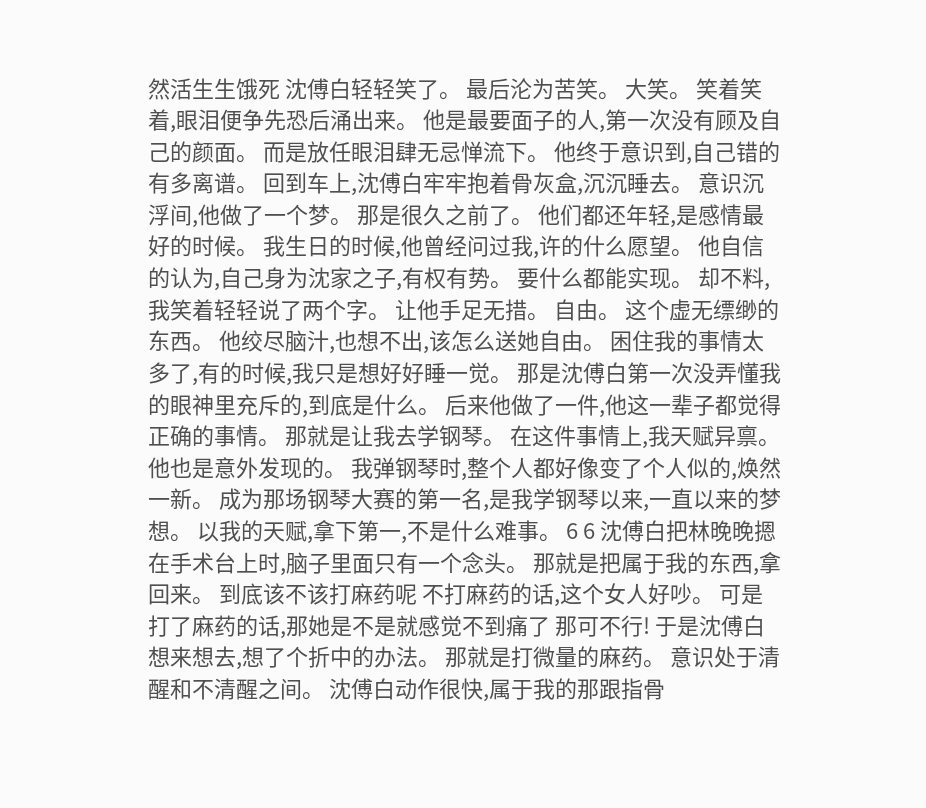然活生生饿死 沈傅白轻轻笑了。 最后沦为苦笑。 大笑。 笑着笑着,眼泪便争先恐后涌出来。 他是最要面子的人,第一次没有顾及自己的颜面。 而是放任眼泪肆无忌惮流下。 他终于意识到,自己错的有多离谱。 回到车上,沈傅白牢牢抱着骨灰盒,沉沉睡去。 意识沉浮间,他做了一个梦。 那是很久之前了。 他们都还年轻,是感情最好的时候。 我生日的时候,他曾经问过我,许的什么愿望。 他自信的认为,自己身为沈家之子,有权有势。 要什么都能实现。 却不料,我笑着轻轻说了两个字。 让他手足无措。 自由。 这个虚无缥缈的东西。 他绞尽脑汁,也想不出,该怎么送她自由。 困住我的事情太多了,有的时候,我只是想好好睡一觉。 那是沈傅白第一次没弄懂我的眼神里充斥的,到底是什么。 后来他做了一件,他这一辈子都觉得正确的事情。 那就是让我去学钢琴。 在这件事情上,我天赋异禀。 他也是意外发现的。 我弹钢琴时,整个人都好像变了个人似的,焕然一新。 成为那场钢琴大赛的第一名,是我学钢琴以来,一直以来的梦想。 以我的天赋,拿下第一,不是什么难事。 6 6 沈傅白把林晚晚摁在手术台上时,脑子里面只有一个念头。 那就是把属于我的东西,拿回来。 到底该不该打麻药呢 不打麻药的话,这个女人好吵。 可是打了麻药的话,那她是不是就感觉不到痛了 那可不行! 于是沈傅白想来想去,想了个折中的办法。 那就是打微量的麻药。 意识处于清醒和不清醒之间。 沈傅白动作很快,属于我的那跟指骨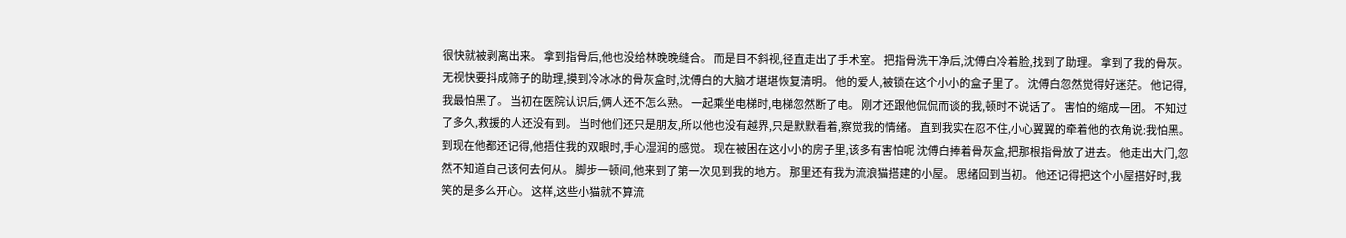很快就被剥离出来。 拿到指骨后,他也没给林晚晚缝合。 而是目不斜视,径直走出了手术室。 把指骨洗干净后,沈傅白冷着脸,找到了助理。 拿到了我的骨灰。 无视快要抖成筛子的助理,摸到冷冰冰的骨灰盒时,沈傅白的大脑才堪堪恢复清明。 他的爱人,被锁在这个小小的盒子里了。 沈傅白忽然觉得好迷茫。 他记得,我最怕黑了。 当初在医院认识后,俩人还不怎么熟。 一起乘坐电梯时,电梯忽然断了电。 刚才还跟他侃侃而谈的我,顿时不说话了。 害怕的缩成一团。 不知过了多久,救援的人还没有到。 当时他们还只是朋友,所以他也没有越界,只是默默看着,察觉我的情绪。 直到我实在忍不住,小心翼翼的牵着他的衣角说:我怕黑。 到现在他都还记得,他捂住我的双眼时,手心湿润的感觉。 现在被困在这小小的房子里,该多有害怕呢 沈傅白捧着骨灰盒,把那根指骨放了进去。 他走出大门,忽然不知道自己该何去何从。 脚步一顿间,他来到了第一次见到我的地方。 那里还有我为流浪猫搭建的小屋。 思绪回到当初。 他还记得把这个小屋搭好时,我笑的是多么开心。 这样,这些小猫就不算流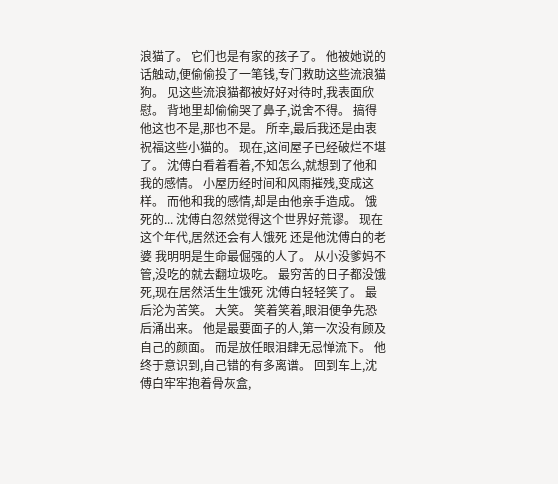浪猫了。 它们也是有家的孩子了。 他被她说的话触动,便偷偷投了一笔钱,专门救助这些流浪猫狗。 见这些流浪猫都被好好对待时,我表面欣慰。 背地里却偷偷哭了鼻子,说舍不得。 搞得他这也不是,那也不是。 所幸,最后我还是由衷祝福这些小猫的。 现在,这间屋子已经破烂不堪了。 沈傅白看着看着,不知怎么,就想到了他和我的感情。 小屋历经时间和风雨摧残,变成这样。 而他和我的感情,却是由他亲手造成。 饿死的... 沈傅白忽然觉得这个世界好荒谬。 现在这个年代,居然还会有人饿死 还是他沈傅白的老婆 我明明是生命最倔强的人了。 从小没爹妈不管,没吃的就去翻垃圾吃。 最穷苦的日子都没饿死,现在居然活生生饿死 沈傅白轻轻笑了。 最后沦为苦笑。 大笑。 笑着笑着,眼泪便争先恐后涌出来。 他是最要面子的人,第一次没有顾及自己的颜面。 而是放任眼泪肆无忌惮流下。 他终于意识到,自己错的有多离谱。 回到车上,沈傅白牢牢抱着骨灰盒,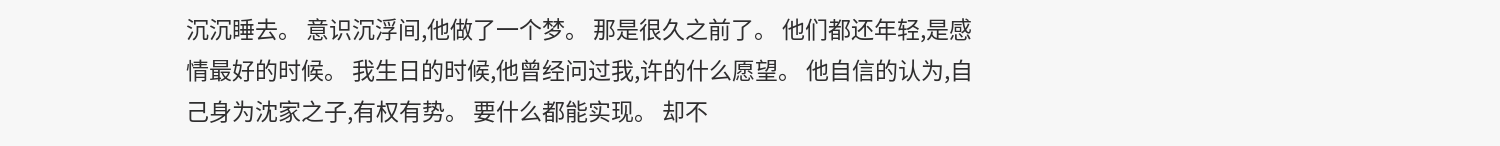沉沉睡去。 意识沉浮间,他做了一个梦。 那是很久之前了。 他们都还年轻,是感情最好的时候。 我生日的时候,他曾经问过我,许的什么愿望。 他自信的认为,自己身为沈家之子,有权有势。 要什么都能实现。 却不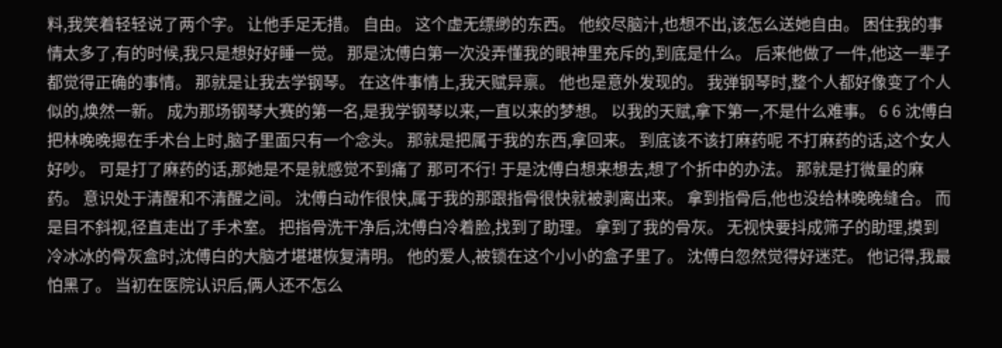料,我笑着轻轻说了两个字。 让他手足无措。 自由。 这个虚无缥缈的东西。 他绞尽脑汁,也想不出,该怎么送她自由。 困住我的事情太多了,有的时候,我只是想好好睡一觉。 那是沈傅白第一次没弄懂我的眼神里充斥的,到底是什么。 后来他做了一件,他这一辈子都觉得正确的事情。 那就是让我去学钢琴。 在这件事情上,我天赋异禀。 他也是意外发现的。 我弹钢琴时,整个人都好像变了个人似的,焕然一新。 成为那场钢琴大赛的第一名,是我学钢琴以来,一直以来的梦想。 以我的天赋,拿下第一,不是什么难事。 6 6 沈傅白把林晚晚摁在手术台上时,脑子里面只有一个念头。 那就是把属于我的东西,拿回来。 到底该不该打麻药呢 不打麻药的话,这个女人好吵。 可是打了麻药的话,那她是不是就感觉不到痛了 那可不行! 于是沈傅白想来想去,想了个折中的办法。 那就是打微量的麻药。 意识处于清醒和不清醒之间。 沈傅白动作很快,属于我的那跟指骨很快就被剥离出来。 拿到指骨后,他也没给林晚晚缝合。 而是目不斜视,径直走出了手术室。 把指骨洗干净后,沈傅白冷着脸,找到了助理。 拿到了我的骨灰。 无视快要抖成筛子的助理,摸到冷冰冰的骨灰盒时,沈傅白的大脑才堪堪恢复清明。 他的爱人,被锁在这个小小的盒子里了。 沈傅白忽然觉得好迷茫。 他记得,我最怕黑了。 当初在医院认识后,俩人还不怎么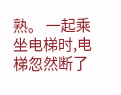熟。 一起乘坐电梯时,电梯忽然断了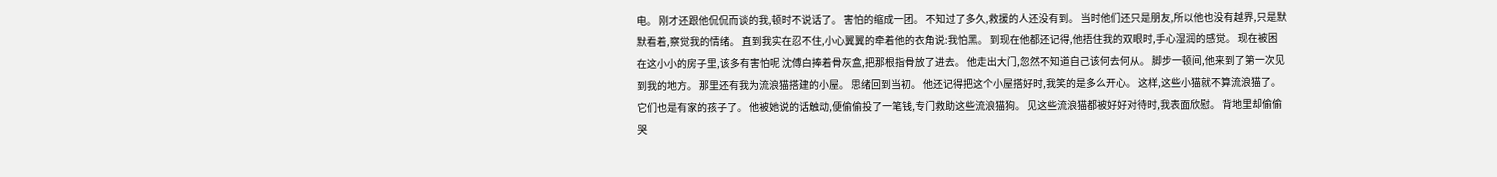电。 刚才还跟他侃侃而谈的我,顿时不说话了。 害怕的缩成一团。 不知过了多久,救援的人还没有到。 当时他们还只是朋友,所以他也没有越界,只是默默看着,察觉我的情绪。 直到我实在忍不住,小心翼翼的牵着他的衣角说:我怕黑。 到现在他都还记得,他捂住我的双眼时,手心湿润的感觉。 现在被困在这小小的房子里,该多有害怕呢 沈傅白捧着骨灰盒,把那根指骨放了进去。 他走出大门,忽然不知道自己该何去何从。 脚步一顿间,他来到了第一次见到我的地方。 那里还有我为流浪猫搭建的小屋。 思绪回到当初。 他还记得把这个小屋搭好时,我笑的是多么开心。 这样,这些小猫就不算流浪猫了。 它们也是有家的孩子了。 他被她说的话触动,便偷偷投了一笔钱,专门救助这些流浪猫狗。 见这些流浪猫都被好好对待时,我表面欣慰。 背地里却偷偷哭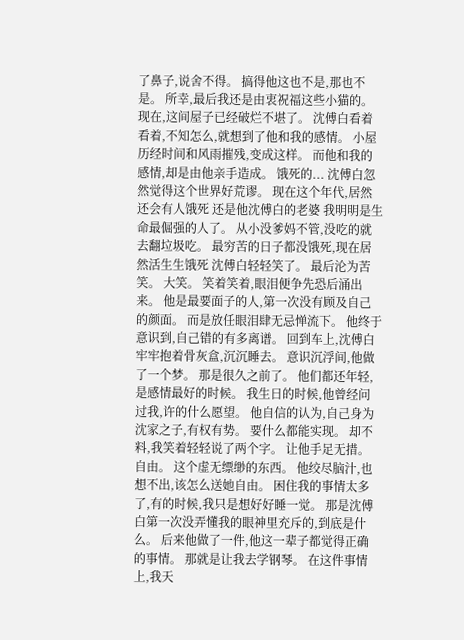了鼻子,说舍不得。 搞得他这也不是,那也不是。 所幸,最后我还是由衷祝福这些小猫的。 现在,这间屋子已经破烂不堪了。 沈傅白看着看着,不知怎么,就想到了他和我的感情。 小屋历经时间和风雨摧残,变成这样。 而他和我的感情,却是由他亲手造成。 饿死的... 沈傅白忽然觉得这个世界好荒谬。 现在这个年代,居然还会有人饿死 还是他沈傅白的老婆 我明明是生命最倔强的人了。 从小没爹妈不管,没吃的就去翻垃圾吃。 最穷苦的日子都没饿死,现在居然活生生饿死 沈傅白轻轻笑了。 最后沦为苦笑。 大笑。 笑着笑着,眼泪便争先恐后涌出来。 他是最要面子的人,第一次没有顾及自己的颜面。 而是放任眼泪肆无忌惮流下。 他终于意识到,自己错的有多离谱。 回到车上,沈傅白牢牢抱着骨灰盒,沉沉睡去。 意识沉浮间,他做了一个梦。 那是很久之前了。 他们都还年轻,是感情最好的时候。 我生日的时候,他曾经问过我,许的什么愿望。 他自信的认为,自己身为沈家之子,有权有势。 要什么都能实现。 却不料,我笑着轻轻说了两个字。 让他手足无措。 自由。 这个虚无缥缈的东西。 他绞尽脑汁,也想不出,该怎么送她自由。 困住我的事情太多了,有的时候,我只是想好好睡一觉。 那是沈傅白第一次没弄懂我的眼神里充斥的,到底是什么。 后来他做了一件,他这一辈子都觉得正确的事情。 那就是让我去学钢琴。 在这件事情上,我天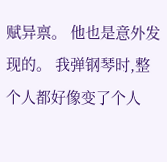赋异禀。 他也是意外发现的。 我弹钢琴时,整个人都好像变了个人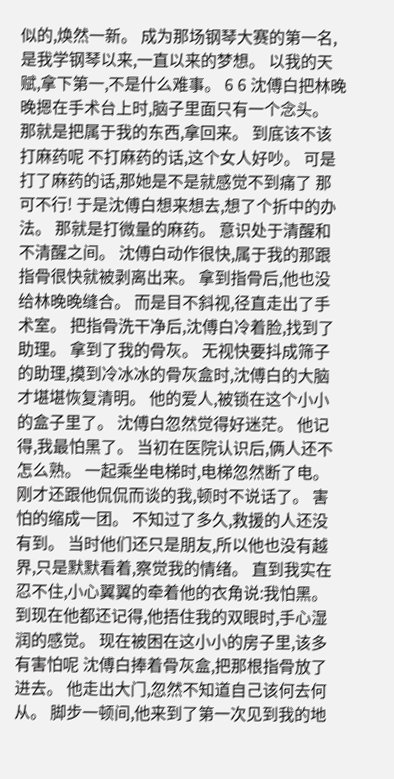似的,焕然一新。 成为那场钢琴大赛的第一名,是我学钢琴以来,一直以来的梦想。 以我的天赋,拿下第一,不是什么难事。 6 6 沈傅白把林晚晚摁在手术台上时,脑子里面只有一个念头。 那就是把属于我的东西,拿回来。 到底该不该打麻药呢 不打麻药的话,这个女人好吵。 可是打了麻药的话,那她是不是就感觉不到痛了 那可不行! 于是沈傅白想来想去,想了个折中的办法。 那就是打微量的麻药。 意识处于清醒和不清醒之间。 沈傅白动作很快,属于我的那跟指骨很快就被剥离出来。 拿到指骨后,他也没给林晚晚缝合。 而是目不斜视,径直走出了手术室。 把指骨洗干净后,沈傅白冷着脸,找到了助理。 拿到了我的骨灰。 无视快要抖成筛子的助理,摸到冷冰冰的骨灰盒时,沈傅白的大脑才堪堪恢复清明。 他的爱人,被锁在这个小小的盒子里了。 沈傅白忽然觉得好迷茫。 他记得,我最怕黑了。 当初在医院认识后,俩人还不怎么熟。 一起乘坐电梯时,电梯忽然断了电。 刚才还跟他侃侃而谈的我,顿时不说话了。 害怕的缩成一团。 不知过了多久,救援的人还没有到。 当时他们还只是朋友,所以他也没有越界,只是默默看着,察觉我的情绪。 直到我实在忍不住,小心翼翼的牵着他的衣角说:我怕黑。 到现在他都还记得,他捂住我的双眼时,手心湿润的感觉。 现在被困在这小小的房子里,该多有害怕呢 沈傅白捧着骨灰盒,把那根指骨放了进去。 他走出大门,忽然不知道自己该何去何从。 脚步一顿间,他来到了第一次见到我的地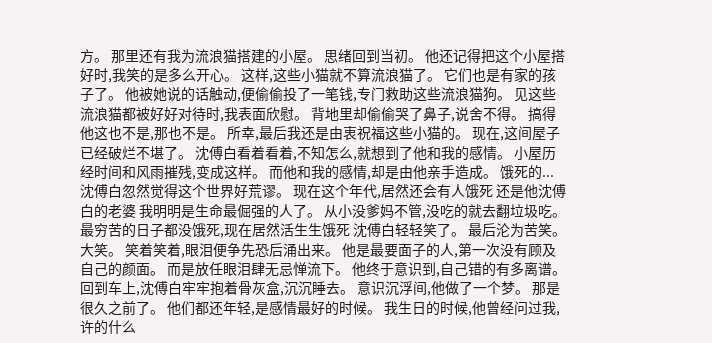方。 那里还有我为流浪猫搭建的小屋。 思绪回到当初。 他还记得把这个小屋搭好时,我笑的是多么开心。 这样,这些小猫就不算流浪猫了。 它们也是有家的孩子了。 他被她说的话触动,便偷偷投了一笔钱,专门救助这些流浪猫狗。 见这些流浪猫都被好好对待时,我表面欣慰。 背地里却偷偷哭了鼻子,说舍不得。 搞得他这也不是,那也不是。 所幸,最后我还是由衷祝福这些小猫的。 现在,这间屋子已经破烂不堪了。 沈傅白看着看着,不知怎么,就想到了他和我的感情。 小屋历经时间和风雨摧残,变成这样。 而他和我的感情,却是由他亲手造成。 饿死的... 沈傅白忽然觉得这个世界好荒谬。 现在这个年代,居然还会有人饿死 还是他沈傅白的老婆 我明明是生命最倔强的人了。 从小没爹妈不管,没吃的就去翻垃圾吃。 最穷苦的日子都没饿死,现在居然活生生饿死 沈傅白轻轻笑了。 最后沦为苦笑。 大笑。 笑着笑着,眼泪便争先恐后涌出来。 他是最要面子的人,第一次没有顾及自己的颜面。 而是放任眼泪肆无忌惮流下。 他终于意识到,自己错的有多离谱。 回到车上,沈傅白牢牢抱着骨灰盒,沉沉睡去。 意识沉浮间,他做了一个梦。 那是很久之前了。 他们都还年轻,是感情最好的时候。 我生日的时候,他曾经问过我,许的什么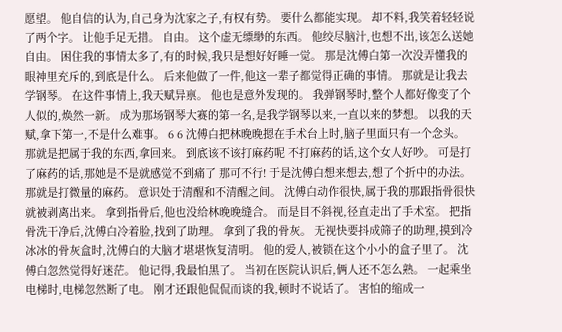愿望。 他自信的认为,自己身为沈家之子,有权有势。 要什么都能实现。 却不料,我笑着轻轻说了两个字。 让他手足无措。 自由。 这个虚无缥缈的东西。 他绞尽脑汁,也想不出,该怎么送她自由。 困住我的事情太多了,有的时候,我只是想好好睡一觉。 那是沈傅白第一次没弄懂我的眼神里充斥的,到底是什么。 后来他做了一件,他这一辈子都觉得正确的事情。 那就是让我去学钢琴。 在这件事情上,我天赋异禀。 他也是意外发现的。 我弹钢琴时,整个人都好像变了个人似的,焕然一新。 成为那场钢琴大赛的第一名,是我学钢琴以来,一直以来的梦想。 以我的天赋,拿下第一,不是什么难事。 6 6 沈傅白把林晚晚摁在手术台上时,脑子里面只有一个念头。 那就是把属于我的东西,拿回来。 到底该不该打麻药呢 不打麻药的话,这个女人好吵。 可是打了麻药的话,那她是不是就感觉不到痛了 那可不行! 于是沈傅白想来想去,想了个折中的办法。 那就是打微量的麻药。 意识处于清醒和不清醒之间。 沈傅白动作很快,属于我的那跟指骨很快就被剥离出来。 拿到指骨后,他也没给林晚晚缝合。 而是目不斜视,径直走出了手术室。 把指骨洗干净后,沈傅白冷着脸,找到了助理。 拿到了我的骨灰。 无视快要抖成筛子的助理,摸到冷冰冰的骨灰盒时,沈傅白的大脑才堪堪恢复清明。 他的爱人,被锁在这个小小的盒子里了。 沈傅白忽然觉得好迷茫。 他记得,我最怕黑了。 当初在医院认识后,俩人还不怎么熟。 一起乘坐电梯时,电梯忽然断了电。 刚才还跟他侃侃而谈的我,顿时不说话了。 害怕的缩成一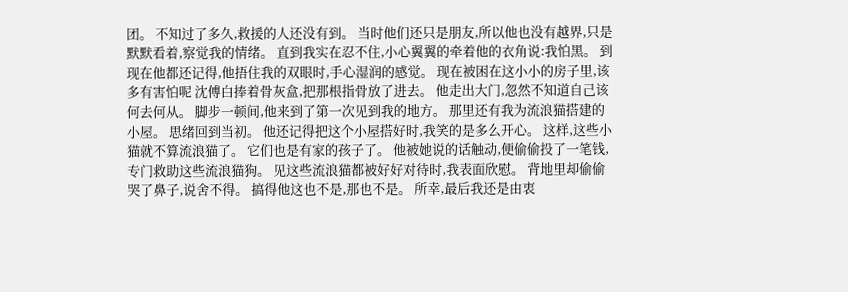团。 不知过了多久,救援的人还没有到。 当时他们还只是朋友,所以他也没有越界,只是默默看着,察觉我的情绪。 直到我实在忍不住,小心翼翼的牵着他的衣角说:我怕黑。 到现在他都还记得,他捂住我的双眼时,手心湿润的感觉。 现在被困在这小小的房子里,该多有害怕呢 沈傅白捧着骨灰盒,把那根指骨放了进去。 他走出大门,忽然不知道自己该何去何从。 脚步一顿间,他来到了第一次见到我的地方。 那里还有我为流浪猫搭建的小屋。 思绪回到当初。 他还记得把这个小屋搭好时,我笑的是多么开心。 这样,这些小猫就不算流浪猫了。 它们也是有家的孩子了。 他被她说的话触动,便偷偷投了一笔钱,专门救助这些流浪猫狗。 见这些流浪猫都被好好对待时,我表面欣慰。 背地里却偷偷哭了鼻子,说舍不得。 搞得他这也不是,那也不是。 所幸,最后我还是由衷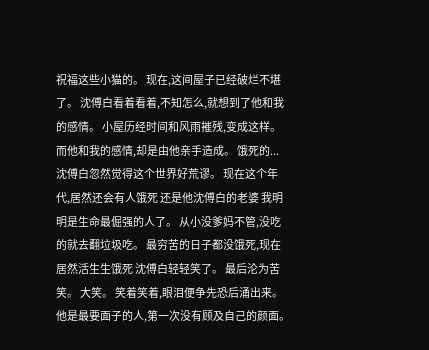祝福这些小猫的。 现在,这间屋子已经破烂不堪了。 沈傅白看着看着,不知怎么,就想到了他和我的感情。 小屋历经时间和风雨摧残,变成这样。 而他和我的感情,却是由他亲手造成。 饿死的... 沈傅白忽然觉得这个世界好荒谬。 现在这个年代,居然还会有人饿死 还是他沈傅白的老婆 我明明是生命最倔强的人了。 从小没爹妈不管,没吃的就去翻垃圾吃。 最穷苦的日子都没饿死,现在居然活生生饿死 沈傅白轻轻笑了。 最后沦为苦笑。 大笑。 笑着笑着,眼泪便争先恐后涌出来。 他是最要面子的人,第一次没有顾及自己的颜面。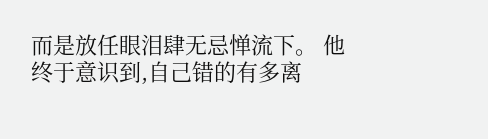而是放任眼泪肆无忌惮流下。 他终于意识到,自己错的有多离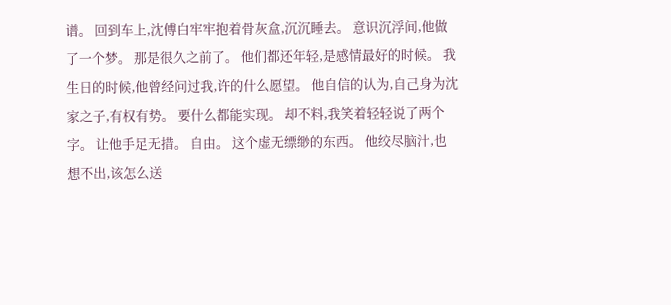谱。 回到车上,沈傅白牢牢抱着骨灰盒,沉沉睡去。 意识沉浮间,他做了一个梦。 那是很久之前了。 他们都还年轻,是感情最好的时候。 我生日的时候,他曾经问过我,许的什么愿望。 他自信的认为,自己身为沈家之子,有权有势。 要什么都能实现。 却不料,我笑着轻轻说了两个字。 让他手足无措。 自由。 这个虚无缥缈的东西。 他绞尽脑汁,也想不出,该怎么送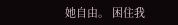她自由。 困住我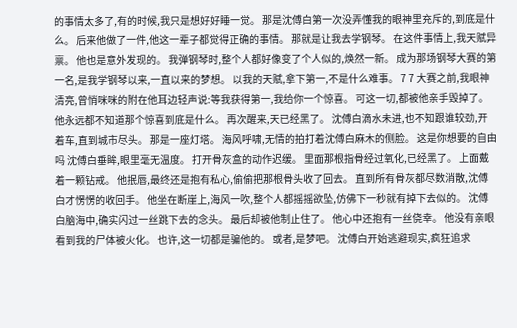的事情太多了,有的时候,我只是想好好睡一觉。 那是沈傅白第一次没弄懂我的眼神里充斥的,到底是什么。 后来他做了一件,他这一辈子都觉得正确的事情。 那就是让我去学钢琴。 在这件事情上,我天赋异禀。 他也是意外发现的。 我弹钢琴时,整个人都好像变了个人似的,焕然一新。 成为那场钢琴大赛的第一名,是我学钢琴以来,一直以来的梦想。 以我的天赋,拿下第一,不是什么难事。 7 7 大赛之前,我眼神清亮,曾悄咪咪的附在他耳边轻声说:等我获得第一,我给你一个惊喜。 可这一切,都被他亲手毁掉了。 他永远都不知道那个惊喜到底是什么。 再次醒来,天已经黑了。 沈傅白滴水未进,也不知跟谁较劲,开着车,直到城市尽头。 那是一座灯塔。 海风呼啸,无情的拍打着沈傅白麻木的侧脸。 这是你想要的自由吗 沈傅白垂眸,眼里毫无温度。 打开骨灰盒的动作迟缓。 里面那根指骨经过氧化,已经黑了。 上面戴着一颗钻戒。 他抿唇,最终还是抱有私心,偷偷把那根骨头收了回去。 直到所有骨灰都尽数消散,沈傅白才愣愣的收回手。 他坐在断崖上,海风一吹,整个人都摇摇欲坠,仿佛下一秒就有掉下去似的。 沈傅白脑海中,确实闪过一丝跳下去的念头。 最后却被他制止住了。 他心中还抱有一丝侥幸。 他没有亲眼看到我的尸体被火化。 也许,这一切都是骗他的。 或者,是梦吧。 沈傅白开始逃避现实,疯狂追求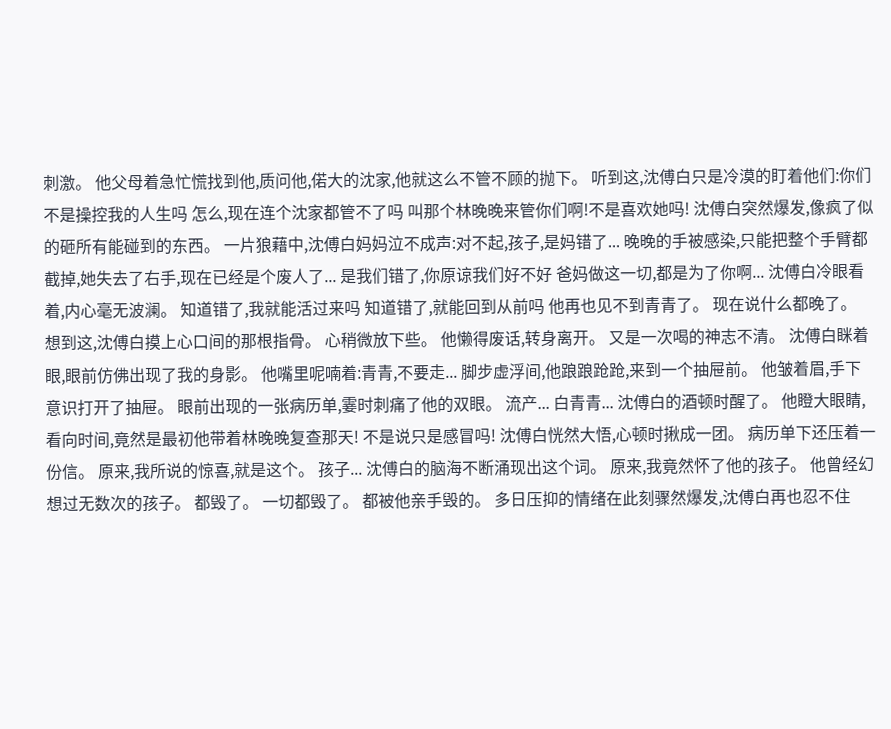刺激。 他父母着急忙慌找到他,质问他,偌大的沈家,他就这么不管不顾的抛下。 听到这,沈傅白只是冷漠的盯着他们:你们不是操控我的人生吗 怎么,现在连个沈家都管不了吗 叫那个林晚晚来管你们啊!不是喜欢她吗! 沈傅白突然爆发,像疯了似的砸所有能碰到的东西。 一片狼藉中,沈傅白妈妈泣不成声:对不起,孩子,是妈错了... 晚晚的手被感染,只能把整个手臂都截掉,她失去了右手,现在已经是个废人了... 是我们错了,你原谅我们好不好 爸妈做这一切,都是为了你啊... 沈傅白冷眼看着,内心毫无波澜。 知道错了,我就能活过来吗 知道错了,就能回到从前吗 他再也见不到青青了。 现在说什么都晚了。 想到这,沈傅白摸上心口间的那根指骨。 心稍微放下些。 他懒得废话,转身离开。 又是一次喝的神志不清。 沈傅白眯着眼,眼前仿佛出现了我的身影。 他嘴里呢喃着:青青,不要走... 脚步虚浮间,他踉踉跄跄,来到一个抽屉前。 他皱着眉,手下意识打开了抽屉。 眼前出现的一张病历单,霎时刺痛了他的双眼。 流产... 白青青... 沈傅白的酒顿时醒了。 他瞪大眼睛,看向时间,竟然是最初他带着林晚晚复查那天! 不是说只是感冒吗! 沈傅白恍然大悟,心顿时揪成一团。 病历单下还压着一份信。 原来,我所说的惊喜,就是这个。 孩子... 沈傅白的脑海不断涌现出这个词。 原来,我竟然怀了他的孩子。 他曾经幻想过无数次的孩子。 都毁了。 一切都毁了。 都被他亲手毁的。 多日压抑的情绪在此刻骤然爆发,沈傅白再也忍不住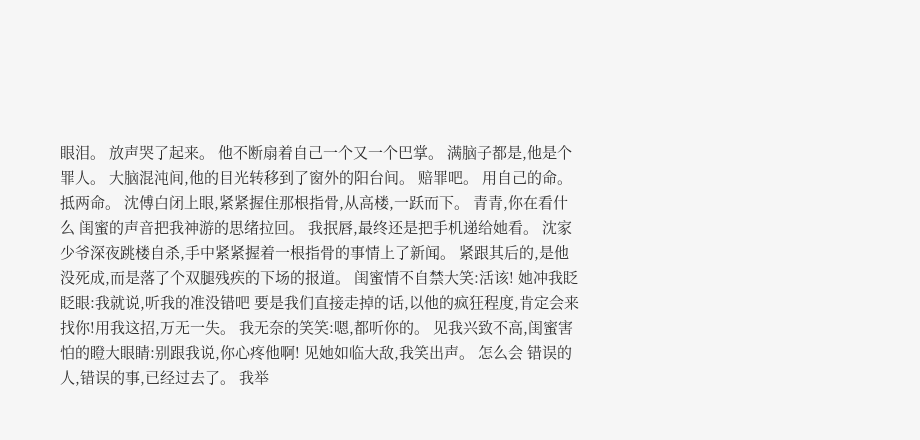眼泪。 放声哭了起来。 他不断扇着自己一个又一个巴掌。 满脑子都是,他是个罪人。 大脑混沌间,他的目光转移到了窗外的阳台间。 赔罪吧。 用自己的命。 抵两命。 沈傅白闭上眼,紧紧握住那根指骨,从高楼,一跃而下。 青青,你在看什么 闺蜜的声音把我神游的思绪拉回。 我抿唇,最终还是把手机递给她看。 沈家少爷深夜跳楼自杀,手中紧紧握着一根指骨的事情上了新闻。 紧跟其后的,是他没死成,而是落了个双腿残疾的下场的报道。 闺蜜情不自禁大笑:活该! 她冲我眨眨眼:我就说,听我的准没错吧 要是我们直接走掉的话,以他的疯狂程度,肯定会来找你!用我这招,万无一失。 我无奈的笑笑:嗯,都听你的。 见我兴致不高,闺蜜害怕的瞪大眼睛:别跟我说,你心疼他啊! 见她如临大敌,我笑出声。 怎么会 错误的人,错误的事,已经过去了。 我举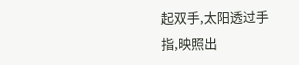起双手,太阳透过手指,映照出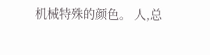机械特殊的颜色。 人,总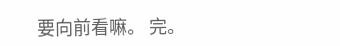要向前看嘛。 完。